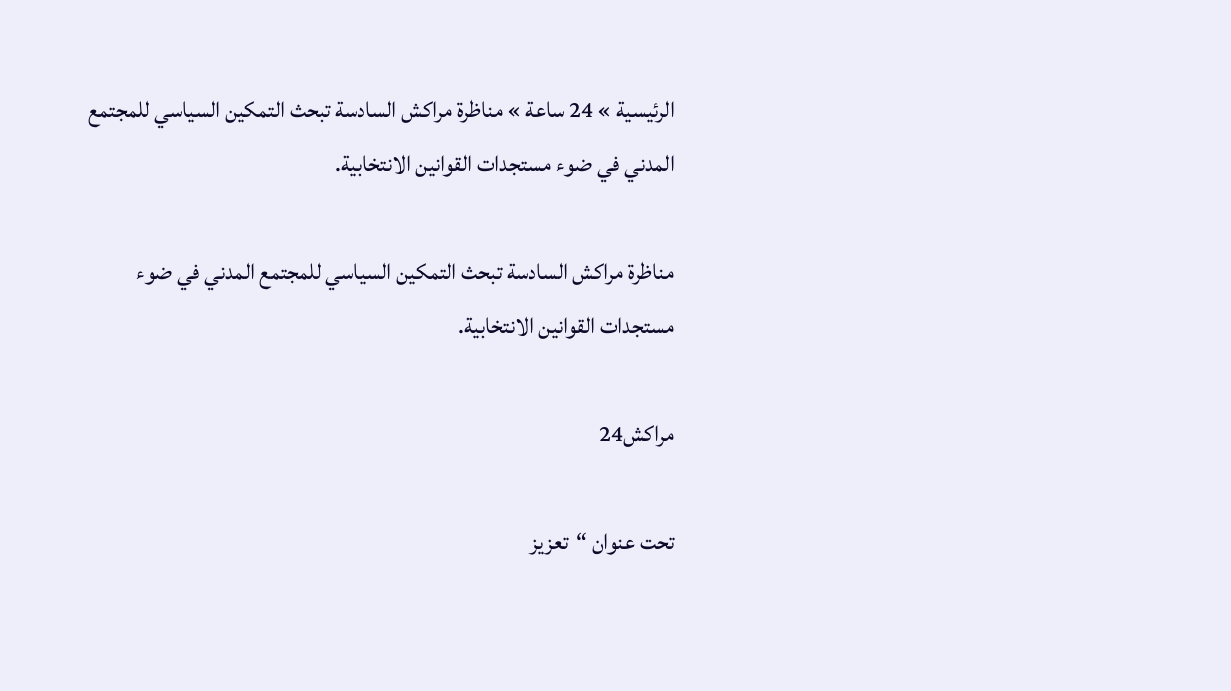الرئيسية » 24 ساعة » مناظرة مراكش السادسة تبحث التمكين السياسي للمجتمع المدني في ضوء مستجدات القوانين الانتخابية.

مناظرة مراكش السادسة تبحث التمكين السياسي للمجتمع المدني في ضوء مستجدات القوانين الانتخابية.

مراكش24

تحت عنوان “تعزيز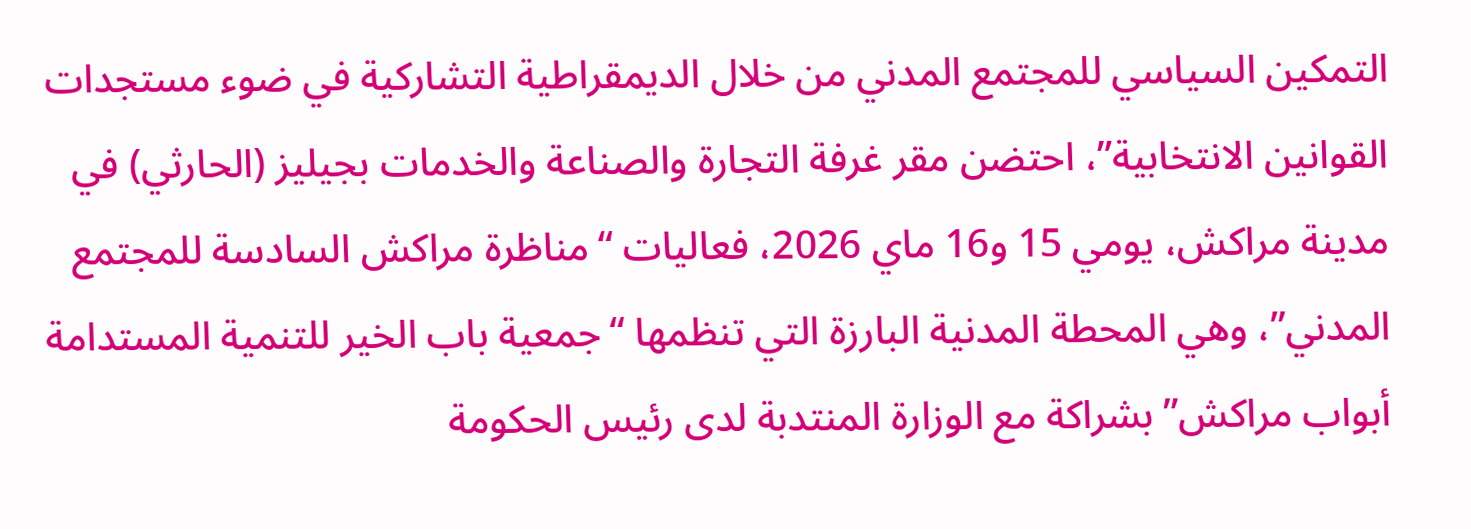التمكين السياسي للمجتمع المدني من خلال الديمقراطية التشاركية في ضوء مستجدات القوانين الانتخابية”، احتضن مقر غرفة التجارة والصناعة والخدمات بجيليز (الحارثي) في مدينة مراكش، يومي 15 و16 ماي 2026، فعاليات “مناظرة مراكش السادسة للمجتمع المدني”، وهي المحطة المدنية البارزة التي تنظمها “جمعية باب الخير للتنمية المستدامة أبواب مراكش” بشراكة مع الوزارة المنتدبة لدى رئيس الحكومة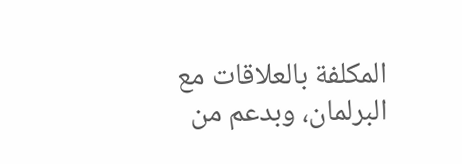المكلفة بالعلاقات مع البرلمان، وبدعم من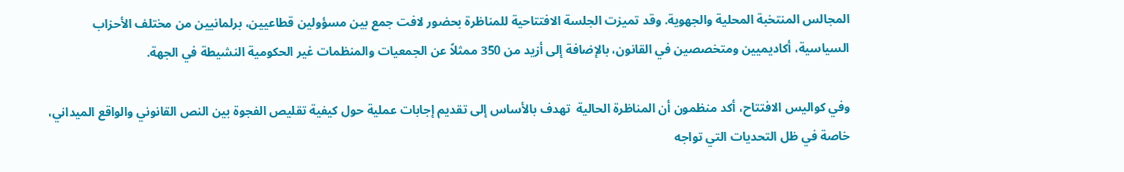المجالس المنتخبة المحلية والجهوية. وقد تميزت الجلسة الافتتاحية للمناظرة بحضور لافت جمع بين مسؤولين قطاعيين، برلمانيين من مختلف الأحزاب السياسية، أكاديميين ومتخصصين في القانون، بالإضافة إلى أزيد من 350 ممثلاً عن الجمعيات والمنظمات غير الحكومية النشيطة في الجهة.

وفي كواليس الافتتاح، أكد منظمون أن المناظرة الحالية  تهدف بالأساس إلى تقديم إجابات عملية حول كيفية تقليص الفجوة بين النص القانوني والواقع الميداني، خاصة في ظل التحديات التي تواجه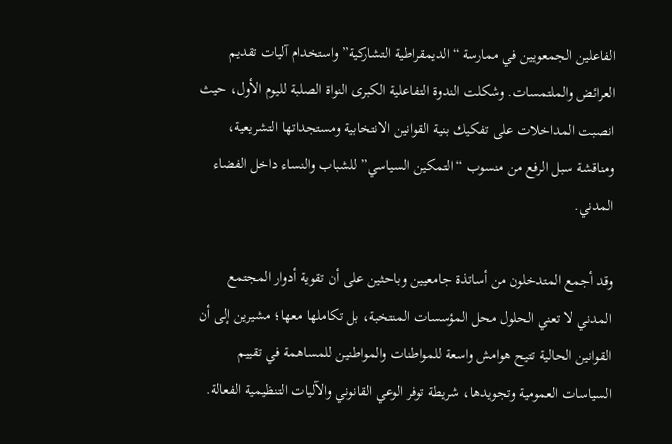الفاعلين الجمعويين في ممارسة “الديمقراطية التشاركية” واستخدام آليات تقديم العرائض والملتمسات. وشكلت الندوة التفاعلية الكبرى النواة الصلبة لليوم الأول، حيث انصبت المداخلات على تفكيك بنية القوانين الانتخابية ومستجداتها التشريعية، ومناقشة سبل الرفع من منسوب “التمكين السياسي” للشباب والنساء داخل الفضاء المدني.

وقد أجمع المتدخلون من أساتذة جامعيين وباحثين على أن تقوية أدوار المجتمع المدني لا تعني الحلول محل المؤسسات المنتخبة، بل تكاملها معها؛ مشيرين إلى أن القوانين الحالية تتيح هوامش واسعة للمواطنات والمواطنين للمساهمة في تقييم السياسات العمومية وتجويدها، شريطة توفر الوعي القانوني والآليات التنظيمية الفعالة.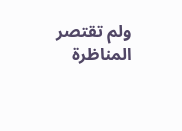ولم تقتصر المناظرة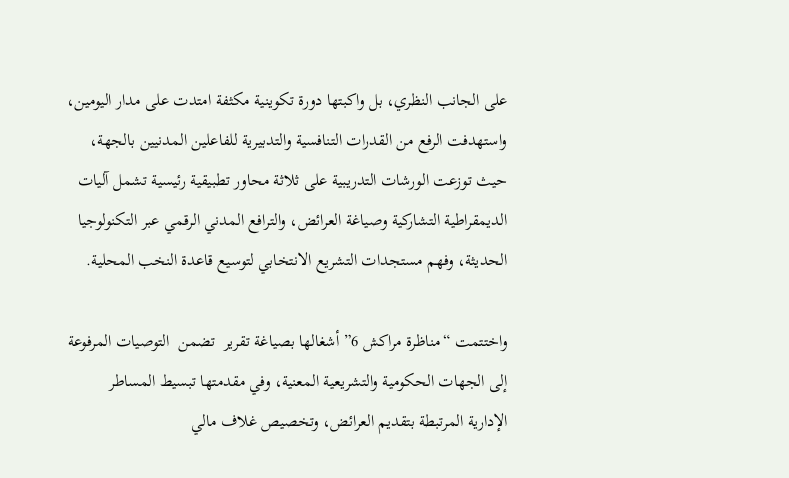على الجانب النظري، بل واكبتها دورة تكوينية مكثفة امتدت على مدار اليومين، واستهدفت الرفع من القدرات التنافسية والتدبيرية للفاعلين المدنيين بالجهة، حيث توزعت الورشات التدريبية على ثلاثة محاور تطبيقية رئيسية تشمل آليات الديمقراطية التشاركية وصياغة العرائض، والترافع المدني الرقمي عبر التكنولوجيا الحديثة، وفهم مستجدات التشريع الانتخابي لتوسيع قاعدة النخب المحلية.

واختتمت “مناظرة مراكش 6” أشغالها بصياغة تقرير  تضمن  التوصيات المرفوعة إلى الجهات الحكومية والتشريعية المعنية، وفي مقدمتها تبسيط المساطر الإدارية المرتبطة بتقديم العرائض، وتخصيص غلاف مالي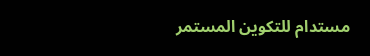مستدام للتكوين المستمر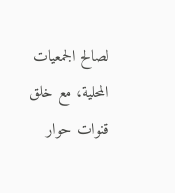لصالح الجمعيات المحلية، مع خلق قنوات حوار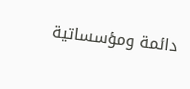دائمة ومؤسساتية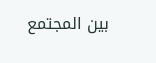بين المجتمع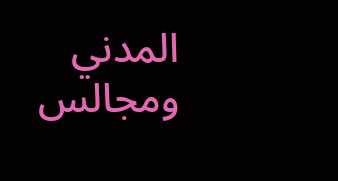المدني ومجالس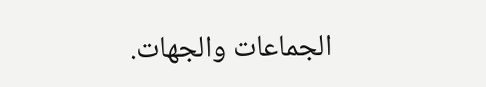الجماعات والجهات.